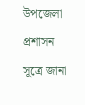উপজেলা প্রশাসন সূত্রে জানা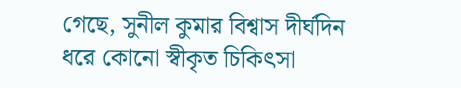গেছে, সুনীল কুমার বিশ্বাস দীর্ঘদিন ধরে কোনো স্বীকৃত চিকিৎসা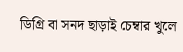ডিগ্রি বা সনদ ছাড়াই চেম্বার খুলে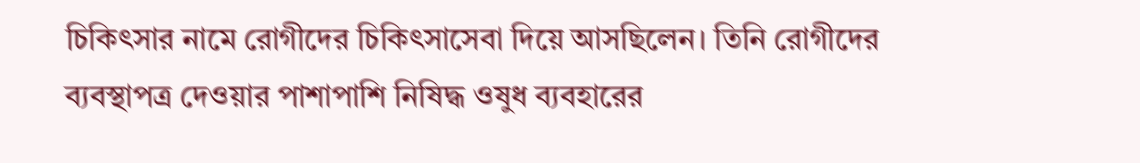চিকিৎসার নামে রোগীদের চিকিৎসাসেবা দিয়ে আসছিলেন। তিনি রোগীদের ব্যবস্থাপত্র দেওয়ার পাশাপাশি নিষিদ্ধ ওষুধ ব্যবহারের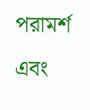পরামর্শ এবং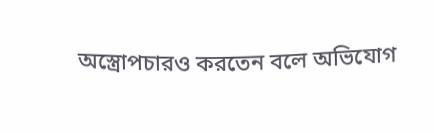অস্ত্রোপচারও করতেন বলে অভিযোগ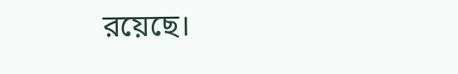রয়েছে।